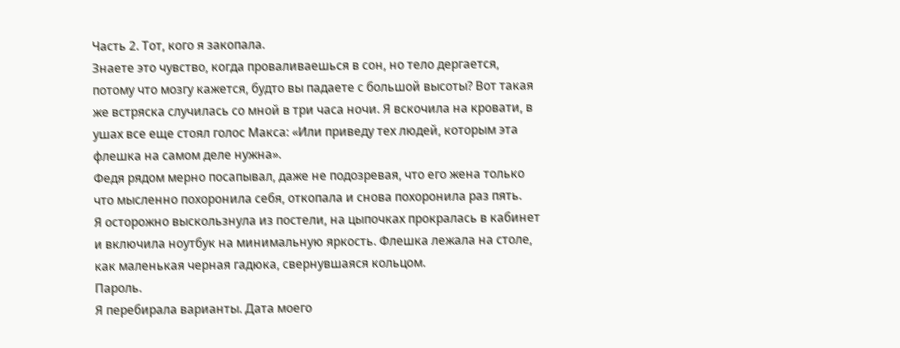Часть 2. Тот, кого я закопала.
Знаете это чувство, когда проваливаешься в сон, но тело дергается, потому что мозгу кажется, будто вы падаете с большой высоты? Вот такая же встряска случилась со мной в три часа ночи. Я вскочила на кровати, в ушах все еще стоял голос Макса: «Или приведу тех людей, которым эта флешка на самом деле нужна».
Федя рядом мерно посапывал, даже не подозревая, что его жена только что мысленно похоронила себя, откопала и снова похоронила раз пять.
Я осторожно выскользнула из постели, на цыпочках прокралась в кабинет и включила ноутбук на минимальную яркость. Флешка лежала на столе, как маленькая черная гадюка, свернувшаяся кольцом.
Пароль.
Я перебирала варианты. Дата моего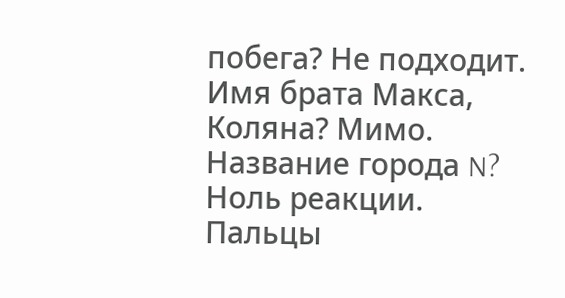побега? Не подходит. Имя брата Макса, Коляна? Мимо. Название города N? Ноль реакции.
Пальцы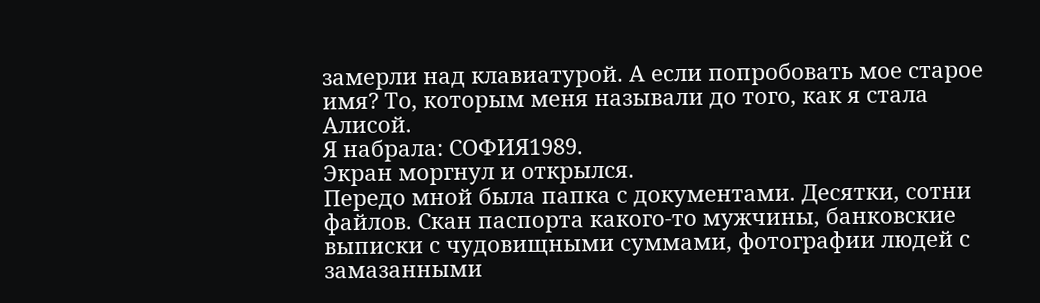замерли над клавиатурой. А если попробовать мое старое имя? То, которым меня называли до того, как я стала Алисой.
Я набрала: СОФИЯ1989.
Экран моргнул и открылся.
Передо мной была папка с документами. Десятки, сотни файлов. Скан паспорта какого-то мужчины, банковские выписки с чудовищными суммами, фотографии людей с замазанными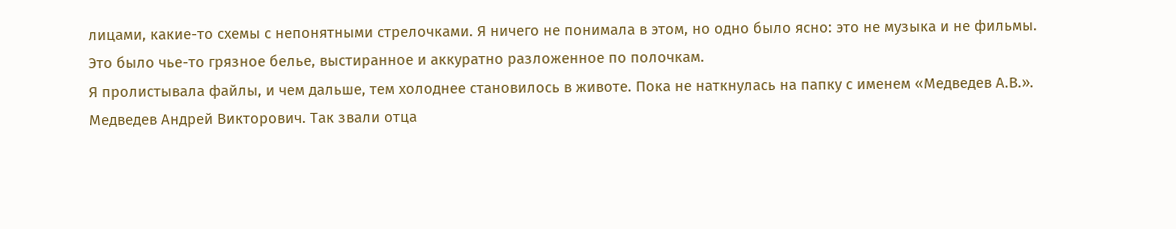лицами, какие-то схемы с непонятными стрелочками. Я ничего не понимала в этом, но одно было ясно: это не музыка и не фильмы. Это было чье-то грязное белье, выстиранное и аккуратно разложенное по полочкам.
Я пролистывала файлы, и чем дальше, тем холоднее становилось в животе. Пока не наткнулась на папку с именем «Медведев А.В.».
Медведев Андрей Викторович. Так звали отца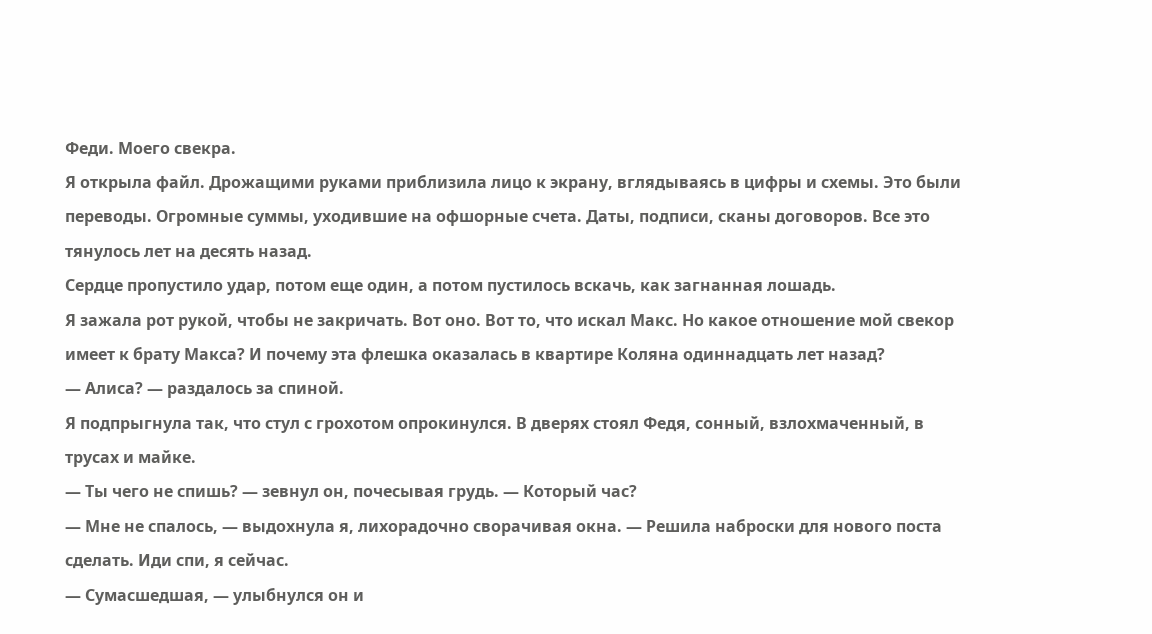Феди. Моего свекра.
Я открыла файл. Дрожащими руками приблизила лицо к экрану, вглядываясь в цифры и схемы. Это были переводы. Огромные суммы, уходившие на офшорные счета. Даты, подписи, сканы договоров. Все это тянулось лет на десять назад.
Сердце пропустило удар, потом еще один, а потом пустилось вскачь, как загнанная лошадь.
Я зажала рот рукой, чтобы не закричать. Вот оно. Вот то, что искал Макс. Но какое отношение мой свекор имеет к брату Макса? И почему эта флешка оказалась в квартире Коляна одиннадцать лет назад?
— Алиса? — раздалось за спиной.
Я подпрыгнула так, что стул с грохотом опрокинулся. В дверях стоял Федя, сонный, взлохмаченный, в трусах и майке.
— Ты чего не спишь? — зевнул он, почесывая грудь. — Который час?
— Мне не спалось, — выдохнула я, лихорадочно сворачивая окна. — Решила наброски для нового поста сделать. Иди спи, я сейчас.
— Сумасшедшая, — улыбнулся он и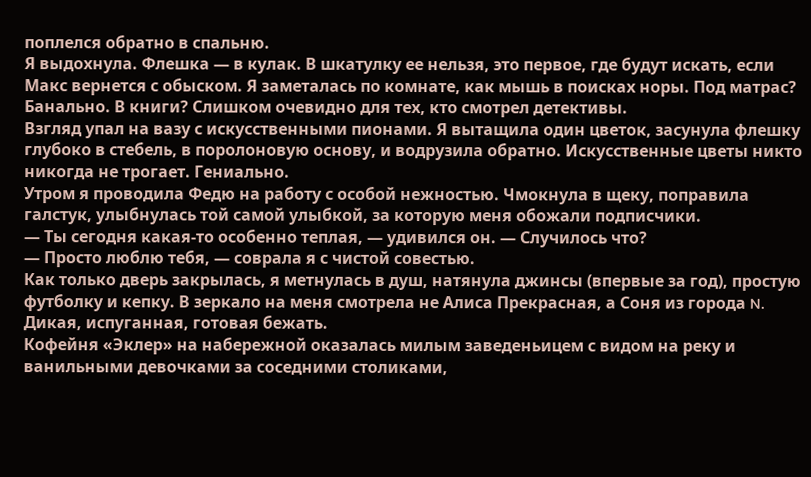поплелся обратно в спальню.
Я выдохнула. Флешка — в кулак. В шкатулку ее нельзя, это первое, где будут искать, если Макс вернется с обыском. Я заметалась по комнате, как мышь в поисках норы. Под матрас? Банально. В книги? Слишком очевидно для тех, кто смотрел детективы.
Взгляд упал на вазу с искусственными пионами. Я вытащила один цветок, засунула флешку глубоко в стебель, в поролоновую основу, и водрузила обратно. Искусственные цветы никто никогда не трогает. Гениально.
Утром я проводила Федю на работу с особой нежностью. Чмокнула в щеку, поправила галстук, улыбнулась той самой улыбкой, за которую меня обожали подписчики.
— Ты сегодня какая-то особенно теплая, — удивился он. — Случилось что?
— Просто люблю тебя, — соврала я с чистой совестью.
Как только дверь закрылась, я метнулась в душ, натянула джинсы (впервые за год), простую футболку и кепку. В зеркало на меня смотрела не Алиса Прекрасная, а Соня из города N. Дикая, испуганная, готовая бежать.
Кофейня «Эклер» на набережной оказалась милым заведеньицем с видом на реку и ванильными девочками за соседними столиками,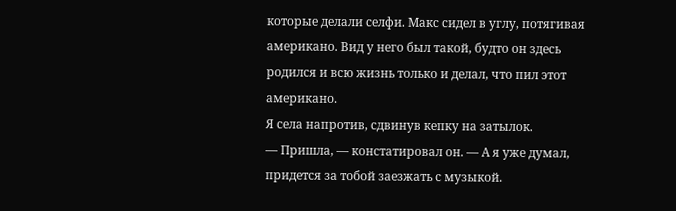которые делали селфи. Макс сидел в углу, потягивая американо. Вид у него был такой, будто он здесь родился и всю жизнь только и делал, что пил этот американо.
Я села напротив, сдвинув кепку на затылок.
— Пришла, — констатировал он. — А я уже думал, придется за тобой заезжать с музыкой.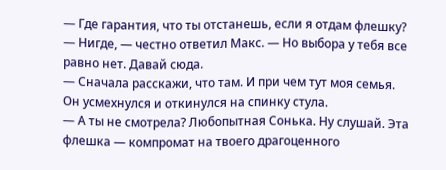— Где гарантия, что ты отстанешь, если я отдам флешку?
— Нигде, — честно ответил Макс. — Но выбора у тебя все равно нет. Давай сюда.
— Сначала расскажи, что там. И при чем тут моя семья.
Он усмехнулся и откинулся на спинку стула.
— А ты не смотрела? Любопытная Сонька. Ну слушай. Эта флешка — компромат на твоего драгоценного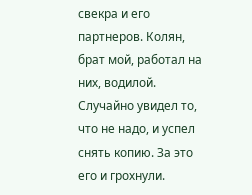свекра и его партнеров. Колян, брат мой, работал на них, водилой. Случайно увидел то, что не надо, и успел снять копию. За это его и грохнули.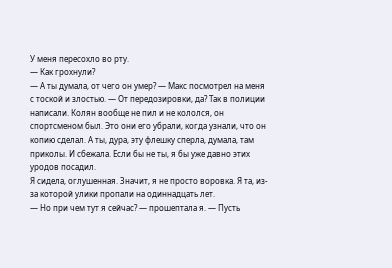У меня пересохло во рту.
— Как грохнули?
— А ты думала, от чего он умер? — Макс посмотрел на меня с тоской и злостью. — От передозировки, да? Так в полиции написали. Колян вообще не пил и не кололся, он спортсменом был. Это они его убрали, когда узнали, что он копию сделал. А ты, дура, эту флешку сперла, думала, там приколы. И сбежала. Если бы не ты, я бы уже давно этих уродов посадил.
Я сидела, оглушенная. Значит, я не просто воровка. Я та, из-за которой улики пропали на одиннадцать лет.
— Но при чем тут я сейчас? — прошептала я. — Пусть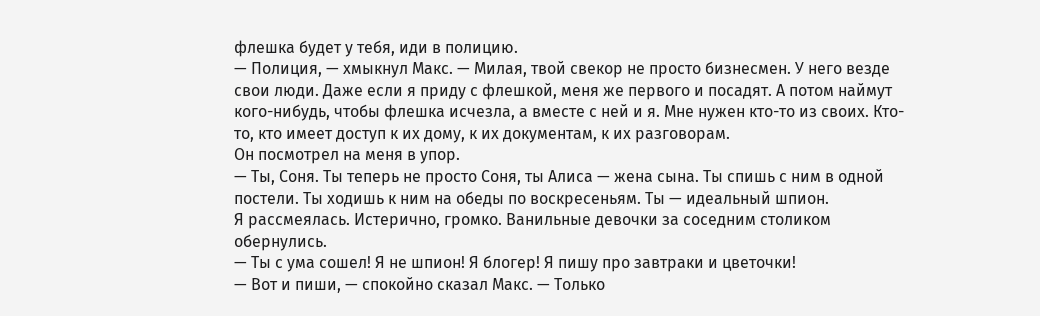флешка будет у тебя, иди в полицию.
— Полиция, — хмыкнул Макс. — Милая, твой свекор не просто бизнесмен. У него везде свои люди. Даже если я приду с флешкой, меня же первого и посадят. А потом наймут кого-нибудь, чтобы флешка исчезла, а вместе с ней и я. Мне нужен кто-то из своих. Кто-то, кто имеет доступ к их дому, к их документам, к их разговорам.
Он посмотрел на меня в упор.
— Ты, Соня. Ты теперь не просто Соня, ты Алиса — жена сына. Ты спишь с ним в одной постели. Ты ходишь к ним на обеды по воскресеньям. Ты — идеальный шпион.
Я рассмеялась. Истерично, громко. Ванильные девочки за соседним столиком обернулись.
— Ты с ума сошел! Я не шпион! Я блогер! Я пишу про завтраки и цветочки!
— Вот и пиши, — спокойно сказал Макс. — Только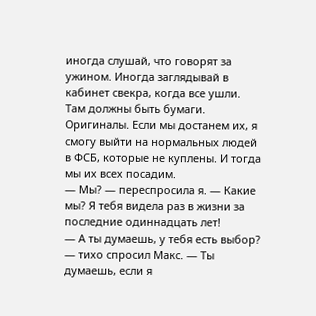иногда слушай, что говорят за ужином. Иногда заглядывай в кабинет свекра, когда все ушли. Там должны быть бумаги. Оригиналы. Если мы достанем их, я смогу выйти на нормальных людей в ФСБ, которые не куплены. И тогда мы их всех посадим.
— Мы? — переспросила я. — Какие мы? Я тебя видела раз в жизни за последние одиннадцать лет!
— А ты думаешь, у тебя есть выбор? — тихо спросил Макс. — Ты думаешь, если я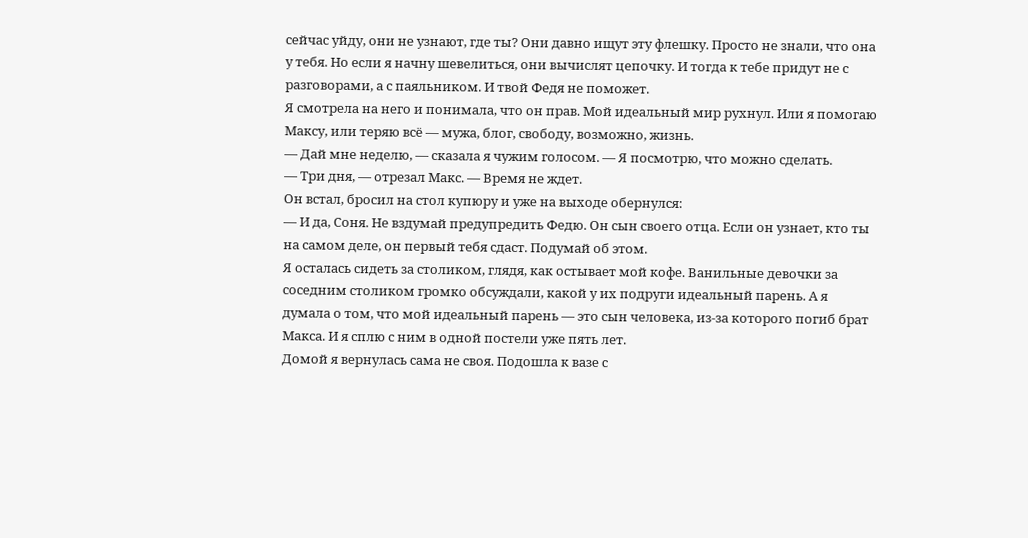сейчас уйду, они не узнают, где ты? Они давно ищут эту флешку. Просто не знали, что она у тебя. Но если я начну шевелиться, они вычислят цепочку. И тогда к тебе придут не с разговорами, а с паяльником. И твой Федя не поможет.
Я смотрела на него и понимала, что он прав. Мой идеальный мир рухнул. Или я помогаю Максу, или теряю всё — мужа, блог, свободу, возможно, жизнь.
— Дай мне неделю, — сказала я чужим голосом. — Я посмотрю, что можно сделать.
— Три дня, — отрезал Макс. — Время не ждет.
Он встал, бросил на стол купюру и уже на выходе обернулся:
— И да, Соня. Не вздумай предупредить Федю. Он сын своего отца. Если он узнает, кто ты на самом деле, он первый тебя сдаст. Подумай об этом.
Я осталась сидеть за столиком, глядя, как остывает мой кофе. Ванильные девочки за соседним столиком громко обсуждали, какой у их подруги идеальный парень. А я думала о том, что мой идеальный парень — это сын человека, из-за которого погиб брат Макса. И я сплю с ним в одной постели уже пять лет.
Домой я вернулась сама не своя. Подошла к вазе с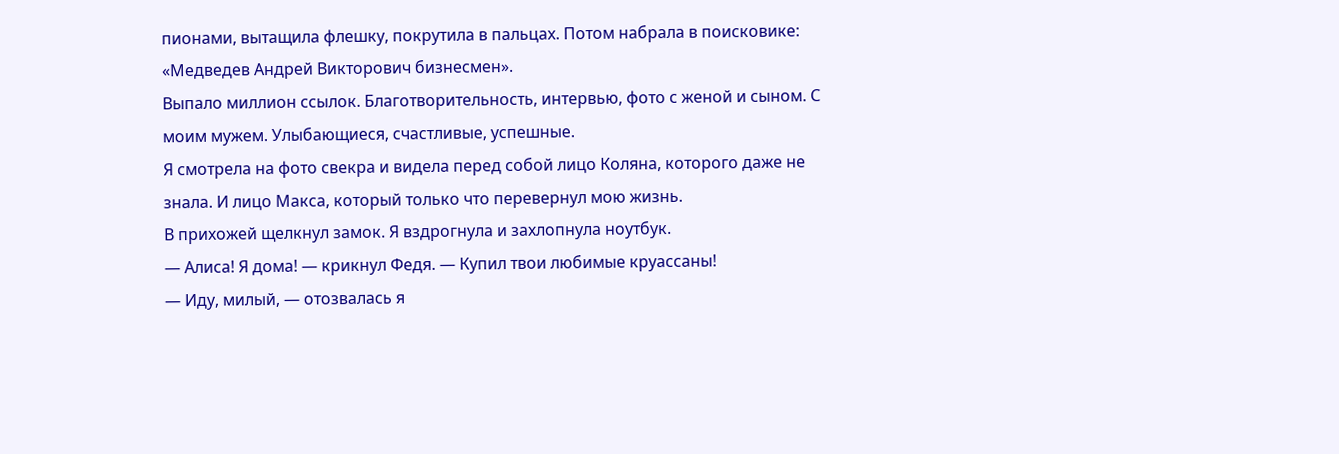пионами, вытащила флешку, покрутила в пальцах. Потом набрала в поисковике: «Медведев Андрей Викторович бизнесмен».
Выпало миллион ссылок. Благотворительность, интервью, фото с женой и сыном. С моим мужем. Улыбающиеся, счастливые, успешные.
Я смотрела на фото свекра и видела перед собой лицо Коляна, которого даже не знала. И лицо Макса, который только что перевернул мою жизнь.
В прихожей щелкнул замок. Я вздрогнула и захлопнула ноутбук.
— Алиса! Я дома! — крикнул Федя. — Купил твои любимые круассаны!
— Иду, милый, — отозвалась я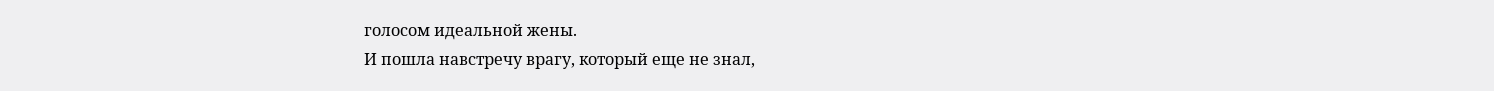голосом идеальной жены.
И пошла навстречу врагу, который еще не знал,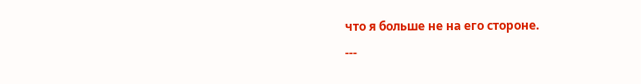что я больше не на его стороне.
---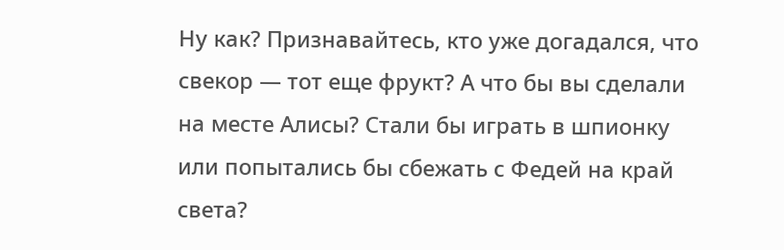Ну как? Признавайтесь, кто уже догадался, что свекор — тот еще фрукт? А что бы вы сделали на месте Алисы? Стали бы играть в шпионку или попытались бы сбежать с Федей на край света?